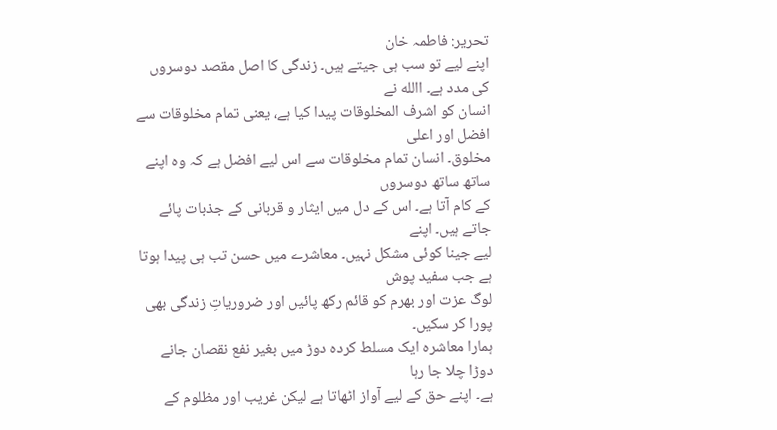تحریر: فاطمہ خان
اپنے لیے تو سب ہی جیتے ہیں۔ زندگی کا اصل مقصد دوسروں کی مدد ہے۔ االله نے
انسان کو اشرف المخلوقات پیدا کیا ہے، یعنی تمام مخلوقات سے افضل اور اعلی
مخلوق۔ انسان تمام مخلوقات سے اس لیے افضل ہے کہ وہ اپنے ساتھ ساتھ دوسروں
کے کام آتا ہے۔ اس کے دل میں ایثار و قربانی کے جذبات پائے جاتے ہیں۔ اپنے
لیے جینا کوئی مشکل نہیں۔ معاشرے میں حسن تب ہی پیدا ہوتا ہے جب سفید پوش
لوگ عزت اور بھرم کو قائم رکھ پائیں اور ضروریاتِ زندگی بھی پورا کر سکیں۔
ہمارا معاشرہ ایک مسلط کردہ دوڑ میں بغیر نفع نقصان جانے دوڑا چلا جا رہا
ہے۔ اپنے حق کے لیے آواز اٹھاتا ہے لیکن غریب اور مظلوم کے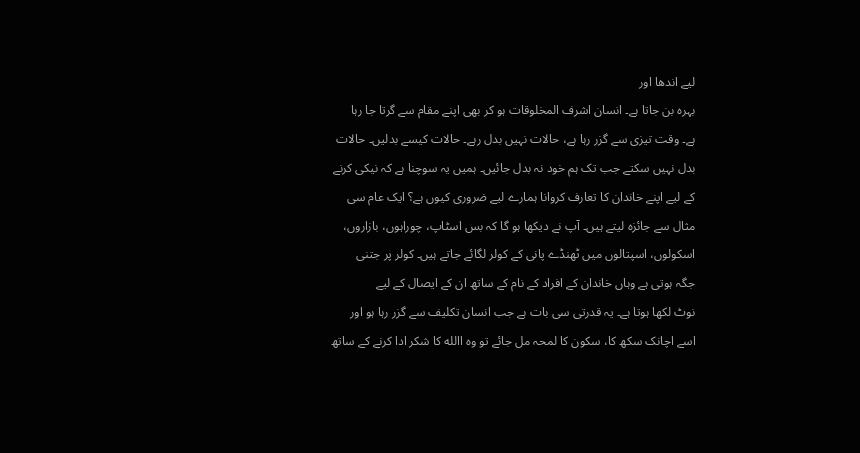لیے اندھا اور
بہرہ بن جاتا ہے۔ انسان اشرف المخلوقات ہو کر بھی اپنے مقام سے گرتا جا رہا
ہے۔ وقت تیزی سے گزر رہا ہے، حالات نہیں بدل رہے۔ حالات کیسے بدلیں۔ حالات
بدل نہیں سکتے جب تک ہم خود نہ بدل جائیں۔ ہمیں یہ سوچنا ہے کہ نیکی کرنے
کے لیے اپنے خاندان کا تعارف کروانا ہمارے لیے ضروری کیوں ہے؟ ایک عام سی
مثال سے جائزہ لیتے ہیں۔ آپ نے دیکھا ہو گا کہ بس اسٹاپ، چوراہوں، بازاروں،
اسکولوں، اسپتالوں میں ٹھنڈے پانی کے کولر لگائے جاتے ہیں۔ کولر پر جتنی
جگہ ہوتی ہے وہاں خاندان کے افراد کے نام کے ساتھ ان کے ایصال کے لیے
نوٹ لکھا ہوتا ہے۔ یہ قدرتی سی بات ہے جب انسان تکلیف سے گزر رہا ہو اور
اسے اچانک سکھ کا، سکون کا لمحہ مل جائے تو وہ االله کا شکر ادا کرنے کے ساتھ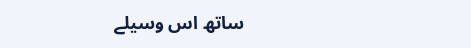ساتھ اس وسیلے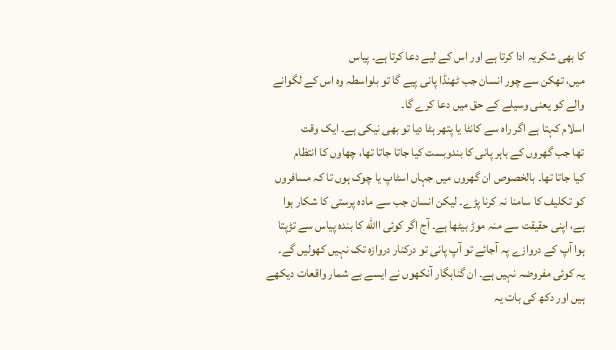کا بھی شکریہ ادا کرتا ہے اور اس کے لیے دعا کرتا ہے۔ پیاس
میں، تھکن سے چور انسان جب ٹھنڈا پانی پیے گا تو بلواسطہ وہ اس کے لگوانے
والے کو یعنی وسیلے کے حق میں دعا کرے گا۔
اسلام کہتا ہے اگر راہ سے کانٹا یا پتھر ہٹا دیا تو بھی نیکی ہے۔ ایک وقت
تھا جب گھروں کے باہر پانی کا بندوبست کیا جاتا جاتا تھا، چھاوں کا انتظام
کیا جاتا تھا۔ بالخصوص ان گھروں میں جہاں اسٹاپ یا چوک ہوں تا کہ مسافروں
کو تکلیف کا سامنا نہ کرنا پڑے۔ لیکن انسان جب سے مادہ پرستی کا شکار ہوا
ہے، اپنی حقیقت سے منہ موڑ بیٹھا ہے۔ آج اگر کوئی االله کا بندہ پیاس سے تڑپتا
ہوا آپ کے دروازے پہ آجائے تو آپ پانی تو درکنار دروازہ تک نہیں کھولیں گے۔
یہ کوئی مفروضہ نہیں ہے۔ ان گناہگار آنکھوں نے ایسے بے شمار واقعات دیکھے
ہیں اور دکھ کی بات یہ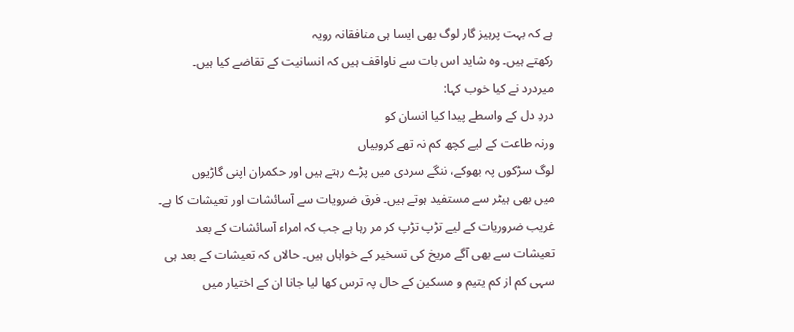ہے کہ بہت پرہیز گار لوگ بھی ایسا ہی منافقانہ رویہ
رکھتے ہیں۔ وہ شاید اس بات سے ناواقف ہیں کہ انسانیت کے تقاضے کیا ہیں۔
میردرد نے کیا خوب کہا:
دردِ دل کے واسطے پیدا کیا انسان کو
ورنہ طاعت کے لیے کچھ کم نہ تھے کروبیاں
لوگ سڑکوں پہ بھوکے، ننگے سردی میں پڑے رہتے ہیں اور حکمران اپنی گاڑیوں
میں بھی ہیٹر سے مستفید ہوتے ہیں۔ فرق ضرویات سے آسائشات اور تعیشات کا ہے۔
غریب ضروریات کے لیے تڑپ تڑپ کر مر رہا ہے جب کہ امراء آسائشات کے بعد
تعیشات سے بھی آگے مریخ کی تسخیر کے خواہاں ہیں۔ حالاں کہ تعیشات کے بعد ہی
سہی کم از کم یتیم و مسکین کے حال پہ ترس کھا لیا جانا ان کے اختیار میں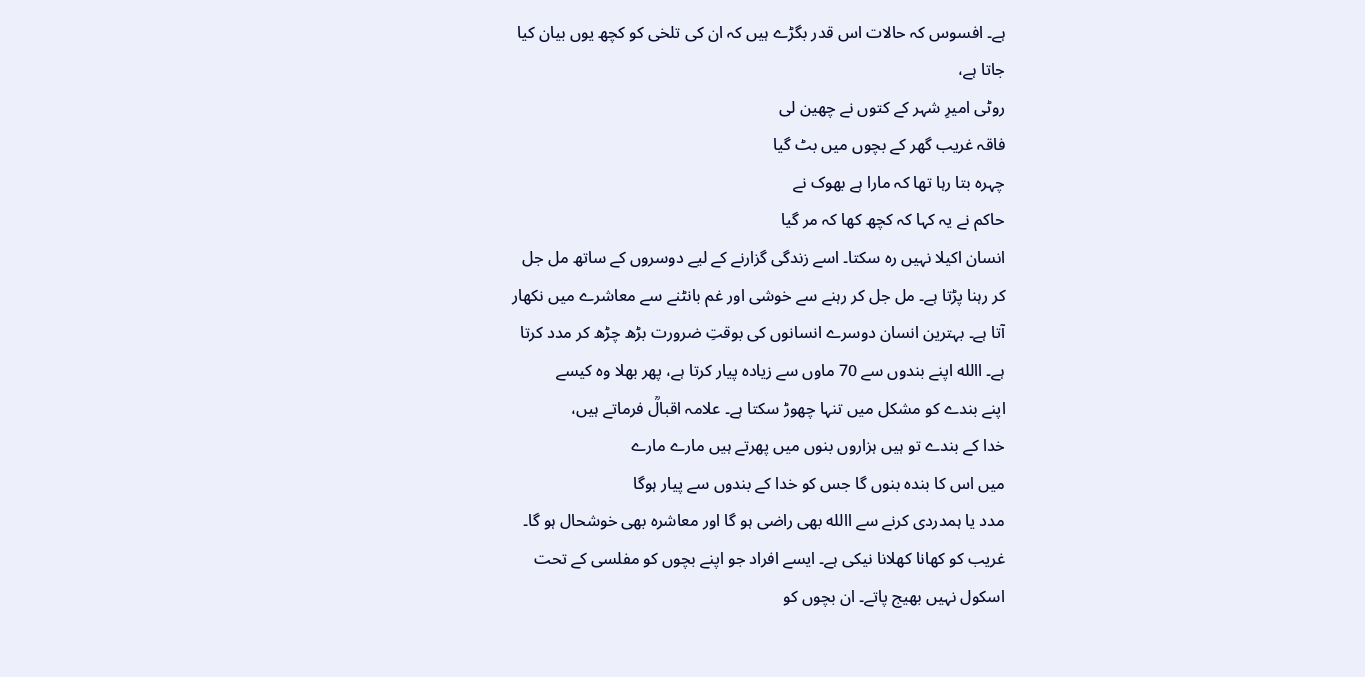ہے۔ افسوس کہ حالات اس قدر بگڑے ہیں کہ ان کی تلخی کو کچھ یوں بیان کیا
جاتا ہے،
روٹی امیرِ شہر کے کتوں نے چھین لی
فاقہ غریب گھر کے بچوں میں بٹ گیا
چہرہ بتا رہا تھا کہ مارا ہے بھوک نے
حاکم نے یہ کہا کہ کچھ کھا کہ مر گیا
انسان اکیلا نہیں رہ سکتا۔ اسے زندگی گزارنے کے لیے دوسروں کے ساتھ مل جل
کر رہنا پڑتا ہے۔ مل جل کر رہنے سے خوشی اور غم بانٹنے سے معاشرے میں نکھار
آتا ہے۔ بہترین انسان دوسرے انسانوں کی بوقتِ ضرورت بڑھ چڑھ کر مدد کرتا
ہے۔ االله اپنے بندوں سے 70 ماوں سے زیادہ پیار کرتا ہے، پھر بھلا وہ کیسے
اپنے بندے کو مشکل میں تنہا چھوڑ سکتا ہے۔ علامہ اقبالؒ فرماتے ہیں،
خدا کے بندے تو ہیں ہزاروں بنوں میں پھرتے ہیں مارے مارے
میں اس کا بندہ بنوں گا جس کو خدا کے بندوں سے پیار ہوگا
مدد یا ہمدردی کرنے سے االله بھی راضی ہو گا اور معاشرہ بھی خوشحال ہو گا۔
غریب کو کھانا کھلانا نیکی ہے۔ ایسے افراد جو اپنے بچوں کو مفلسی کے تحت
اسکول نہیں بھیج پاتے۔ ان بچوں کو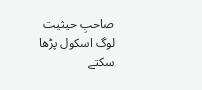صاحبِ حیثیت لوگ اسکول پڑھا سکتے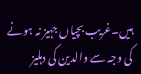ہیں۔غریب بچیاں جہیز نہ ہونے کی وجہ سے والدین کی دہلیز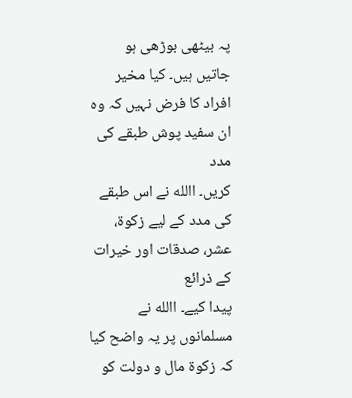پہ بیٹھی بوڑھی ہو
جاتیں ہیں۔ کیا مخیر افراد کا فرض نہیں کہ وہ ان سفید پوش طبقے کی مدد
کریں۔ االله نے اس طبقے کی مدد کے لیے زکوۃ، عشر، صدقات اور خیرات کے ذرائع
پیدا کیے۔ االله نے مسلمانوں پر یہ واضح کیا کہ زکوۃ مال و دولت کو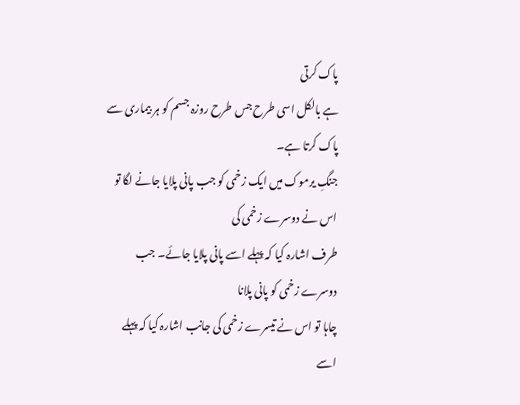پاک کرتی
ہے بالکل اسی طرح جس طرح روزہ جسم کو ہر بیماری سے پاک کرتا ہے۔
جنگِ یرموک میں ایک زخمی کو جب پانی پلایا جانے لگا تو اس نے دوسرے زخمی کی
طرف اشارہ کیا کہ پہلے اسے پانی پلایا جائے۔ جب دوسرے زخمی کو پانی پلانا
چاہا تو اس نے تیسرے زخمی کی جانب اشارہ کیا کہ پہلے اسے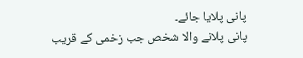پانی پلایا جائے۔
پانی پلانے والا شخص جب زخمی کے قریب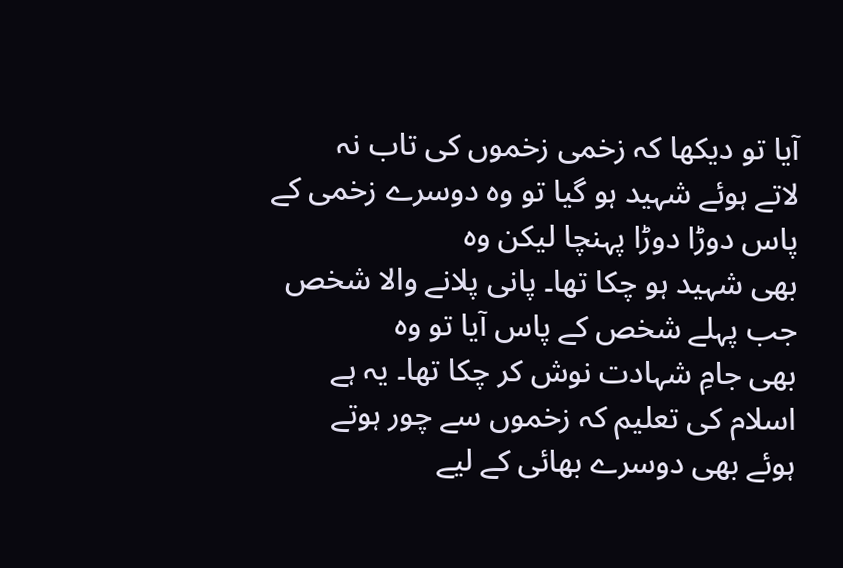آیا تو دیکھا کہ زخمی زخموں کی تاب نہ
لاتے ہوئے شہید ہو گیا تو وہ دوسرے زخمی کے پاس دوڑا دوڑا پہنچا لیکن وہ
بھی شہید ہو چکا تھا۔ پانی پلانے والا شخص جب پہلے شخص کے پاس آیا تو وہ
بھی جامِ شہادت نوش کر چکا تھا۔ یہ ہے اسلام کی تعلیم کہ زخموں سے چور ہوتے
ہوئے بھی دوسرے بھائی کے لیے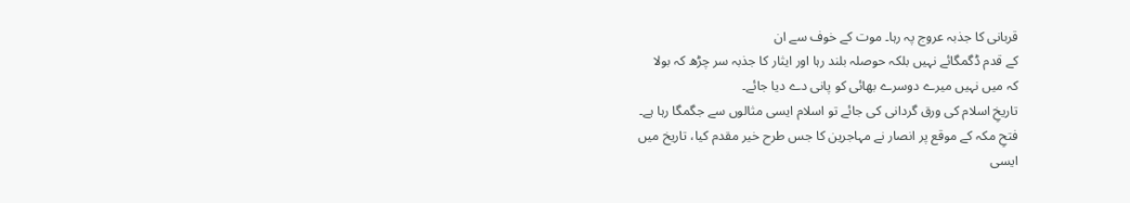قربانی کا جذبہ عروج پہ رہا۔ موت کے خوف سے ان
کے قدم ڈگمگائے نہیں بلکہ حوصلہ بلند رہا اور ایثار کا جذبہ سر چڑھ کہ بولا
کہ میں نہیں میرے دوسرے بھائی کو پانی دے دیا جائے۔
تاریخِ اسلام کی ورق گردانی کی جائے تو اسلام ایسی مثالوں سے جگمگا رہا ہے۔
فتحِ مکہ کے موقع پر انصار نے مہاجرین کا جس طرح خیر مقدم کیا، تاریخ میں
ایسی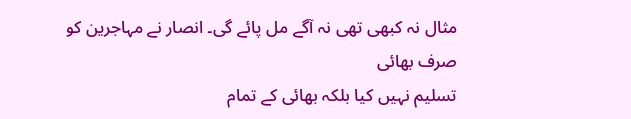مثال نہ کبھی تھی نہ آگے مل پائے گی۔ انصار نے مہاجرین کو صرف بھائی
تسلیم نہیں کیا بلکہ بھائی کے تمام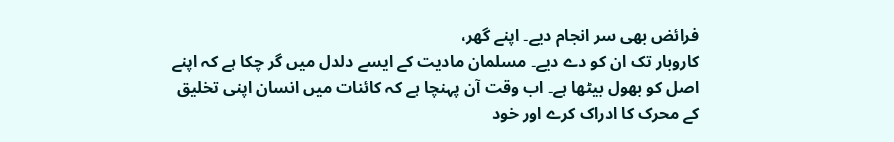فرائض بھی سر انجام دیے۔ اپنے گھر،
کاروبار تک ان کو دے دیے۔ مسلمان مادیت کے ایسے دلدل میں گر چکا ہے کہ اپنے
اصل کو بھول بیٹھا ہے۔ اب وقت آن پہنچا ہے کہ کائنات میں انسان اپنی تخلیق
کے محرک کا ادراک کرے اور خود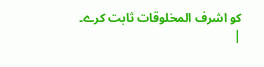کو اشرف المخلوقات ثابت کرے۔
|